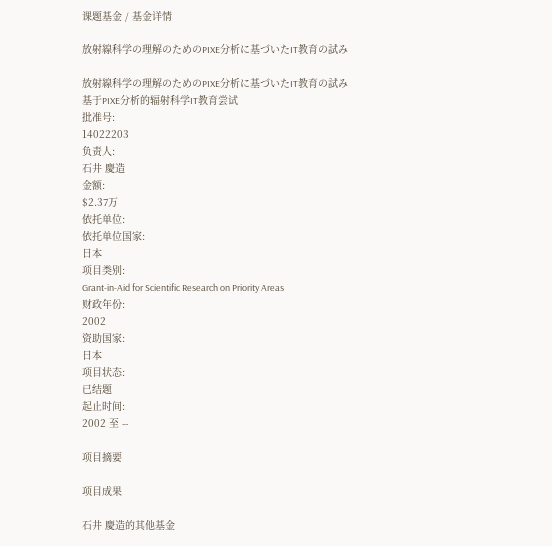课题基金 / 基金详情

放射線科学の理解のためのPIXE分析に基づいたIT教育の試み

放射線科学の理解のためのPIXE分析に基づいたIT教育の試み
基于PIXE分析的辐射科学IT教育尝试
批准号:
14022203
负责人:
石井 慶造
金额:
$2.37万
依托单位:
依托单位国家:
日本
项目类别:
Grant-in-Aid for Scientific Research on Priority Areas
财政年份:
2002
资助国家:
日本
项目状态:
已结题
起止时间:
2002 至 --

项目摘要

项目成果

石井 慶造的其他基金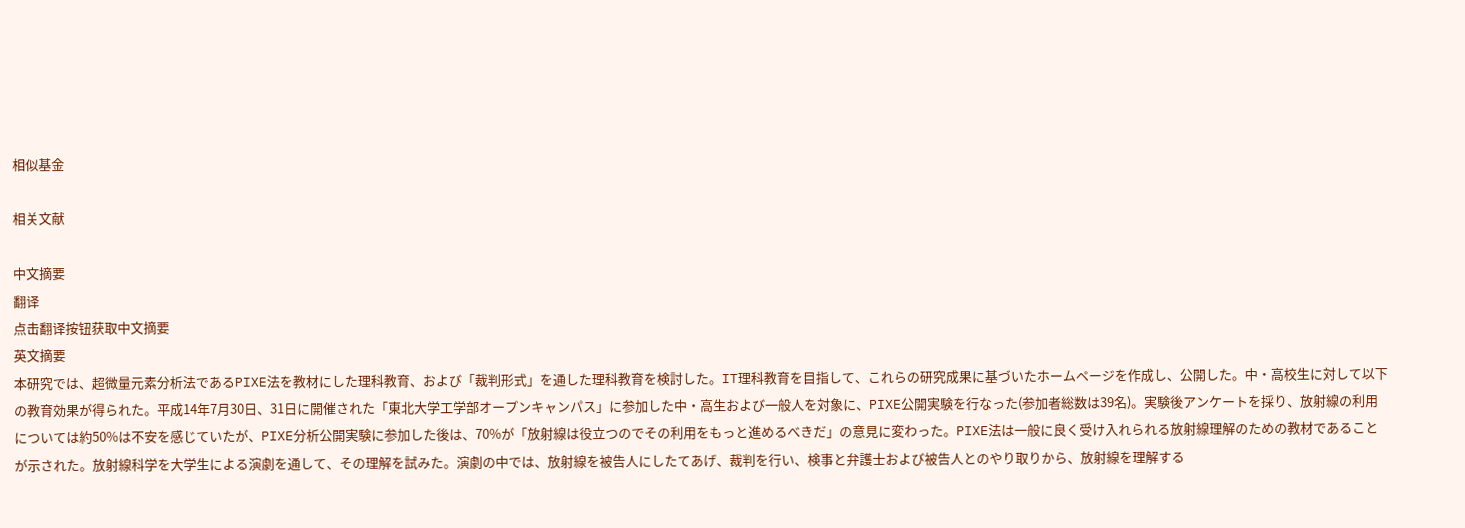相似基金

相关文献

中文摘要
翻译
点击翻译按钮获取中文摘要
英文摘要
本研究では、超微量元素分析法であるPIXE法を教材にした理科教育、および「裁判形式」を通した理科教育を検討した。IT理科教育を目指して、これらの研究成果に基づいたホームページを作成し、公開した。中・高校生に対して以下の教育効果が得られた。平成14年7月30日、31日に開催された「東北大学工学部オープンキャンパス」に参加した中・高生および一般人を対象に、PIXE公開実験を行なった(参加者総数は39名)。実験後アンケートを採り、放射線の利用については約50%は不安を感じていたが、PIXE分析公開実験に参加した後は、70%が「放射線は役立つのでその利用をもっと進めるべきだ」の意見に変わった。PIXE法は一般に良く受け入れられる放射線理解のための教材であることが示された。放射線科学を大学生による演劇を通して、その理解を試みた。演劇の中では、放射線を被告人にしたてあげ、裁判を行い、検事と弁護士および被告人とのやり取りから、放射線を理解する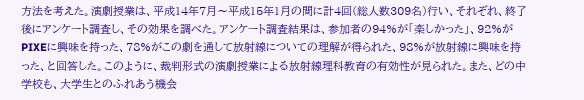方法を考えた。演劇授業は、平成14年7月〜平成15年1月の間に計4回(総人数309名)行い、それぞれ、終了後にアンケート調査し、その効果を調べた。アンケート調査結果は、参加者の94%が「楽しかった」、92%がPIXEに興味を持った、78%がこの劇を通して放射線についての理解が得られた、98%が放射線に興味を持った、と回答した。このように、裁判形式の演劇授業による放射線理科教育の有効性が見られた。また、どの中学校も、大学生とのふれあう機会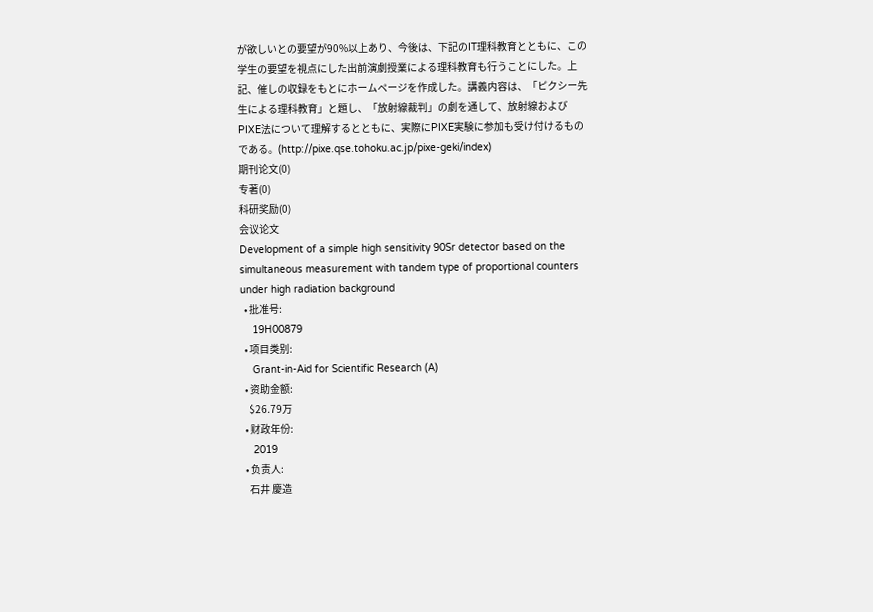が欲しいとの要望が90%以上あり、今後は、下記のIT理科教育とともに、この学生の要望を視点にした出前演劇授業による理科教育も行うことにした。上記、催しの収録をもとにホームページを作成した。講義内容は、「ピクシー先生による理科教育」と題し、「放射線裁判」の劇を通して、放射線およびPIXE法について理解するとともに、実際にPIXE実験に参加も受け付けるものである。(http://pixe.qse.tohoku.ac.jp/pixe-geki/index)
期刊论文(0)
专著(0)
科研奖励(0)
会议论文
Development of a simple high sensitivity 90Sr detector based on the simultaneous measurement with tandem type of proportional counters under high radiation background
  • 批准号:
    19H00879
  • 项目类别:
    Grant-in-Aid for Scientific Research (A)
  • 资助金额:
    $26.79万
  • 财政年份:
    2019
  • 负责人:
    石井 慶造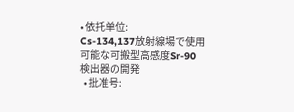• 依托单位:
Cs-134,137放射線場で使用可能な可搬型高感度Sr-90検出器の開発
  • 批准号: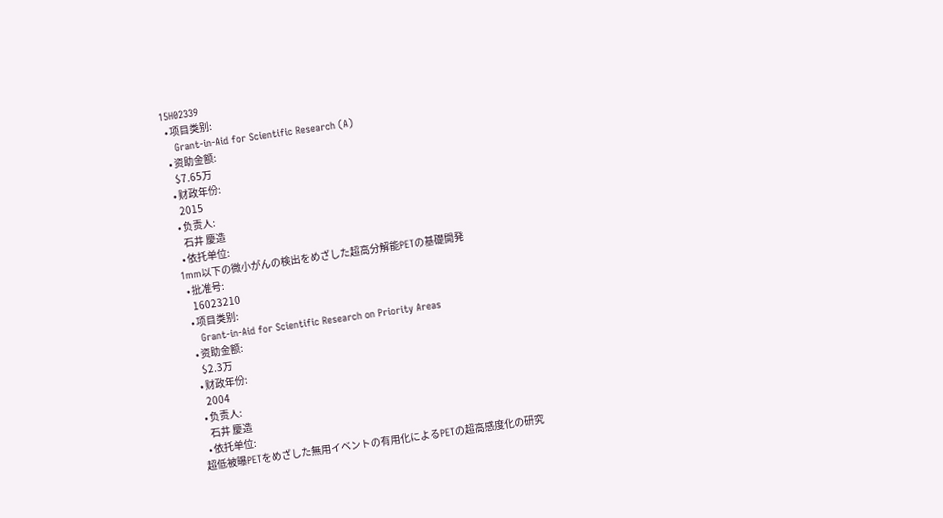15H02339
  • 项目类别:
    Grant-in-Aid for Scientific Research (A)
  • 资助金额:
    $7.65万
  • 财政年份:
    2015
  • 负责人:
    石井 慶造
  • 依托单位:
1mm以下の微小がんの検出をめざした超高分解能PETの基礎開発
  • 批准号:
    16023210
  • 项目类别:
    Grant-in-Aid for Scientific Research on Priority Areas
  • 资助金额:
    $2.3万
  • 财政年份:
    2004
  • 负责人:
    石井 慶造
  • 依托单位:
超低被曝PETをめざした無用イベントの有用化によるPETの超高感度化の研究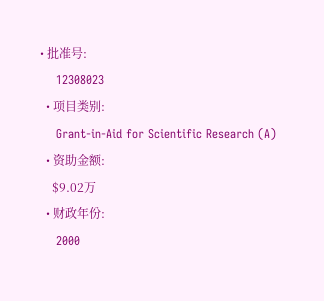• 批准号:
    12308023
  • 项目类别:
    Grant-in-Aid for Scientific Research (A)
  • 资助金额:
    $9.02万
  • 财政年份:
    2000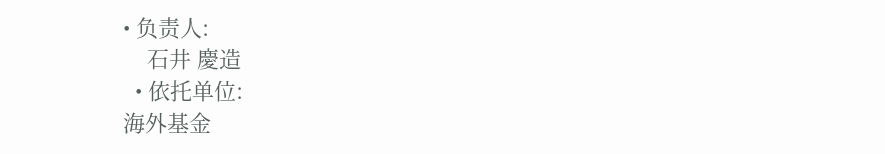• 负责人:
    石井 慶造
  • 依托单位:
海外基金